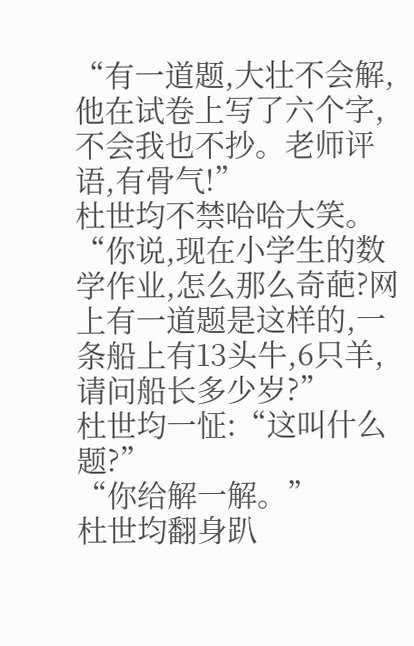“有一道题,大壮不会解,他在试卷上写了六个字,不会我也不抄。老师评语,有骨气!”
杜世均不禁哈哈大笑。
“你说,现在小学生的数学作业,怎么那么奇葩?网上有一道题是这样的,一条船上有13头牛,6只羊,请问船长多少岁?”
杜世均一怔:“这叫什么题?”
“你给解一解。”
杜世均翻身趴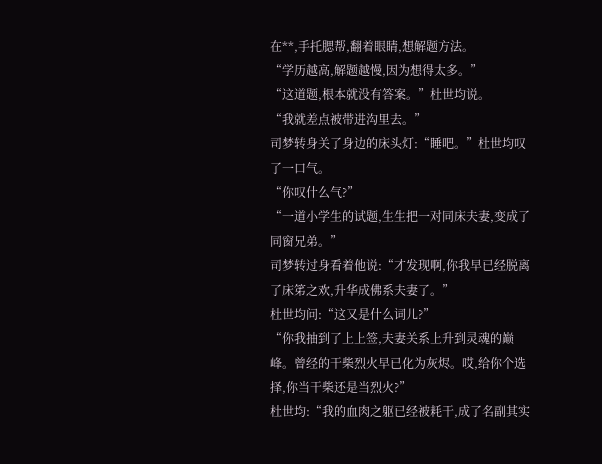在**,手托腮帮,翻着眼睛,想解题方法。
“学历越高,解题越慢,因为想得太多。”
“这道题,根本就没有答案。”杜世均说。
“我就差点被带进沟里去。”
司梦转身关了身边的床头灯:“睡吧。”杜世均叹了一口气。
“你叹什么气?”
“一道小学生的试题,生生把一对同床夫妻,变成了同窗兄弟。”
司梦转过身看着他说:“才发现啊,你我早已经脱离了床笫之欢,升华成佛系夫妻了。”
杜世均问:“这又是什么词儿?”
“你我抽到了上上签,夫妻关系上升到灵魂的巅峰。曾经的干柴烈火早已化为灰烬。哎,给你个选择,你当干柴还是当烈火?”
杜世均:“我的血肉之躯已经被耗干,成了名副其实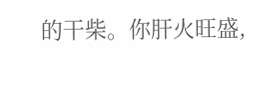的干柴。你肝火旺盛,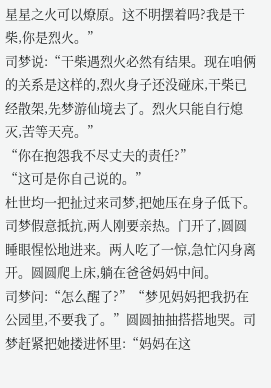星星之火可以燎原。这不明摆着吗?我是干柴,你是烈火。”
司梦说:“干柴遇烈火必然有结果。现在咱俩的关系是这样的,烈火身子还没碰床,干柴已经散架,先梦游仙境去了。烈火只能自行熄灭,苦等天亮。”
“你在抱怨我不尽丈夫的责任?”
“这可是你自己说的。”
杜世均一把扯过来司梦,把她压在身子低下。司梦假意抵抗,两人刚要亲热。门开了,圆圆睡眼惺忪地进来。两人吃了一惊,急忙闪身离开。圆圆爬上床,躺在爸爸妈妈中间。
司梦问:“怎么醒了?”“梦见妈妈把我扔在公园里,不要我了。”圆圆抽抽搭搭地哭。司梦赶紧把她搂进怀里:“妈妈在这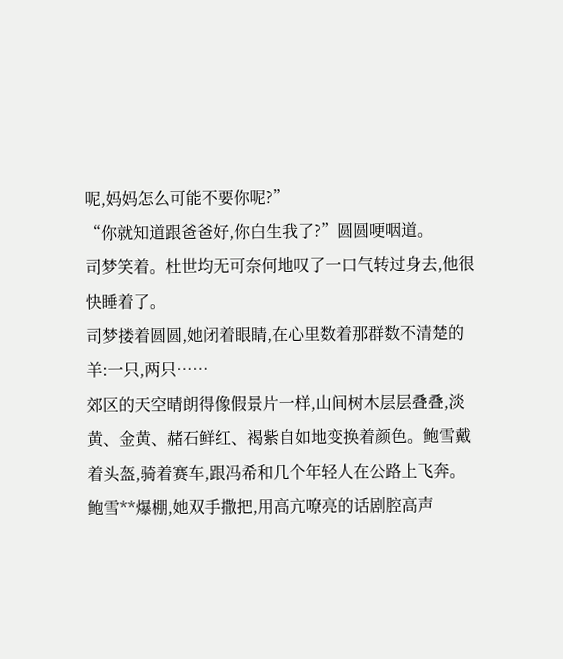呢,妈妈怎么可能不要你呢?”
“你就知道跟爸爸好,你白生我了?”圆圆哽咽道。
司梦笑着。杜世均无可奈何地叹了一口气转过身去,他很快睡着了。
司梦搂着圆圆,她闭着眼睛,在心里数着那群数不清楚的羊:一只,两只……
郊区的天空晴朗得像假景片一样,山间树木层层叠叠,淡黄、金黄、赭石鲜红、褐紫自如地变换着颜色。鲍雪戴着头盔,骑着赛车,跟冯希和几个年轻人在公路上飞奔。
鲍雪**爆棚,她双手撒把,用高亢嘹亮的话剧腔高声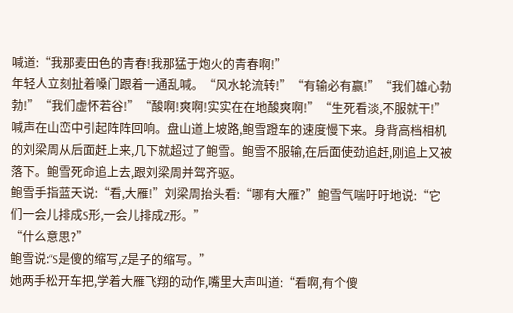喊道:“我那麦田色的青春!我那猛于炮火的青春啊!”
年轻人立刻扯着嗓门跟着一通乱喊。“风水轮流转!”“有输必有赢!”“我们雄心勃勃!”“我们虚怀若谷!”“酸啊!爽啊!实实在在地酸爽啊!”“生死看淡,不服就干!”喊声在山峦中引起阵阵回响。盘山道上坡路,鲍雪蹬车的速度慢下来。身背高档相机的刘梁周从后面赶上来,几下就超过了鲍雪。鲍雪不服输,在后面使劲追赶,刚追上又被落下。鲍雪死命追上去,跟刘梁周并驾齐驱。
鲍雪手指蓝天说:“看,大雁!”刘梁周抬头看:“哪有大雁?”鲍雪气喘吁吁地说:“它们一会儿排成S形,一会儿排成Z形。”
“什么意思?”
鲍雪说:“S是傻的缩写,Z是子的缩写。”
她两手松开车把,学着大雁飞翔的动作,嘴里大声叫道:“看啊,有个傻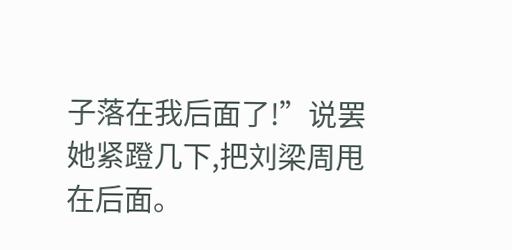子落在我后面了!”说罢她紧蹬几下,把刘梁周甩在后面。